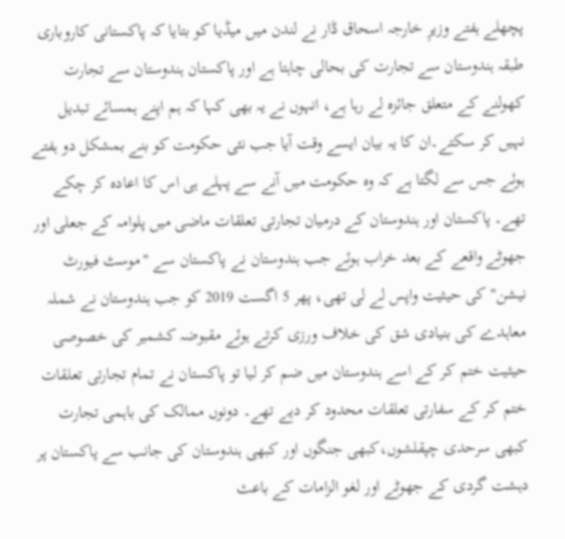پچھلے ہفتے وزیرِ خارجہ اسحاق ڈار نے لندن میں میڈیا کو بتایا کہ پاکستانی کاروباری طبقہ ہندوستان سے تجارت کی بحالی چاہتا ہے اور پاکستان ہندوستان سے تجارت کھولنے کے متعلق جائزہ لے رہا ہے، انہوں نے یہ بھی کہا کہ ہم اپنے ہمسائے تبدیل نہیں کر سکتے۔ان کا یہ بیان ایسے وقت آیا جب نئی حکومت کو بنے بمشکل دو ہفتے ہوئے جس سے لگتا ہے کہ وہ حکومت میں آنے سے پہلے ہی اس کا اعادہ کر چکے تھے۔ پاکستان اور ہندوستان کے درمیان تجارتی تعلقات ماضی میں پلوامہ کے جعلی اور جھوٹے واقعے کے بعد خراب ہوئے جب ہندوستان نے پاکستان سے "موسٹ فیورٹ نیشن" کی حیثیت واپس لے لی تھی، پھر 5 اگست 2019 کو جب ہندوستان نے شملہ معاہدے کی بنیادی شق کی خلاف ورزی کرتے ہوئے مقبوضہ کشمیر کی خصوصی حیثیت ختم کر کے اسے ہندوستان میں ضم کر لیا تو پاکستان نے تمام تجارتی تعلقات ختم کر کے سفارتی تعلقات محدود کر دیے تھے۔ دونوں ممالک کی باہمی تجارت کبھی سرحدی چپقلشوں،کبھی جنگوں اور کبھی ہندوستان کی جانب سے پاکستان پر دہشت گردی کے جھوٹے اور لغو الزامات کے باعث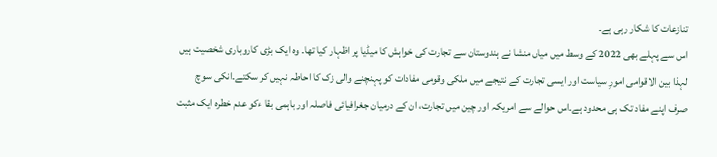تنازعات کا شکار رہی ہے۔
اس سے پہلے بھی 2022 کے وسط میں میاں منشا نے ہندوستان سے تجارت کی خواہش کا میڈیا پر اظہار کیا تھا۔ وہ ایک بڑی کاروباری شخصیت ہیں لہذا بین الاقوامی امورِ سیاست اور ایسی تجارت کے نتیجے میں ملکی وقومی مفادات کو پہنچنے والی زک کا احاطہ نہیں کر سکتے۔انکی سوچ صرف اپنے مفاد تک ہی محدود ہے۔اس حوالے سے امریکہ اور چین میں تجارت، ان کے درمیان جغرافیائی فاصلہ اور باہمی بقا ءکو عدم خطرہ ایک مثبت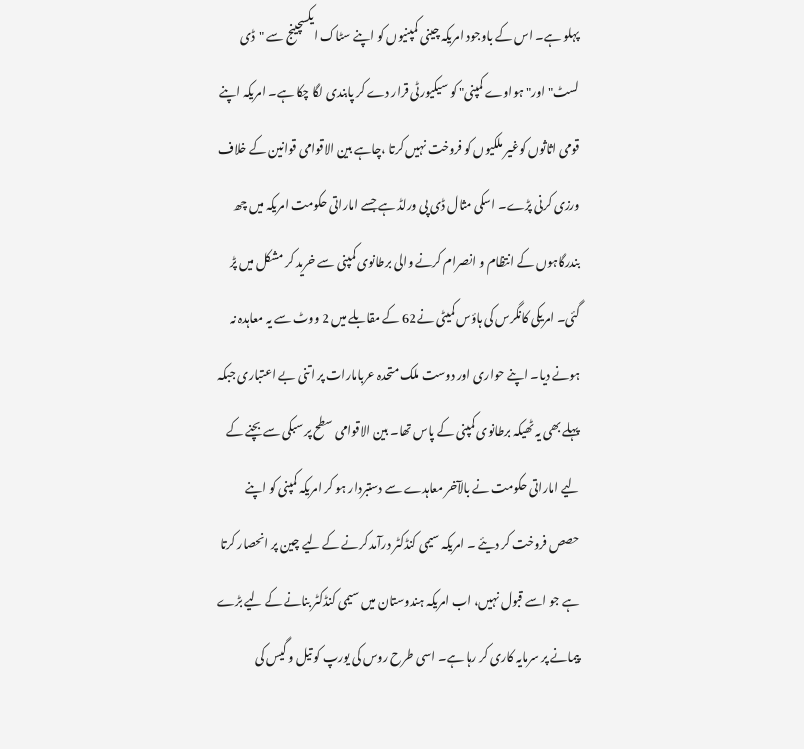پہلو ہے۔ اس کے باوجود امریکہ چینی کمپنیوں کو اپنے سٹاک ایکسچینج سے "ڈی لسٹ" اور"ہواوے کمپنی" کو سیکیورٹی قرار دے کر پابندی لگا چکا ہے۔ امریکہ اپنے قومی اثاثوں کوغیر ملکیوں کو فروخت نہیں کرتا ،چاہے بین الاقوامی قوانین کے خلاف ورزی کرنی پڑے۔ اسکی مثال ڈی پی ورلڈ ہے جسے اماراتی حکومت امریکہ میں چھ بندرگاہوں کے انتظام و انصرام کرنے والی برطانوی کمپنی سے خرید کر مشکل میں پڑ گئی۔ امریکی کانگرس کی ہاؤس کمیٹی نے62 کے مقابلے میں 2 ووٹ سے یہ معاہدہ نہ ہونے دیا۔ اپنے حواری اور دوست ملک متحدہ عربامارات پر اتنی بے اعتباری جبکہ پہلے بھی یہ ٹھیکہ برطانوی کمپنی کے پاس تھا۔ بین الاقوامی سطح پر سبکی سے بچنے کے لیے اماراتی حکومت نے بالآخر معاہدے سے دستبردار ہو کر امریکہ کمپنی کو اپنے حصص فروخت کر دیئے ۔ امریکہ سیمی کنڈکٹر درآمد کرنے کے لیے چین پر انحصار کرتا ہے جو اسے قبول نہیں، اب امریکہ ہندوستان میں سیمی کنڈکٹر بنانے کے لیے بڑے پیمانے پر سرمایہ کاری کر رہا ہے۔ اسی طرح روس کی یورپ کو تیل و گیس کی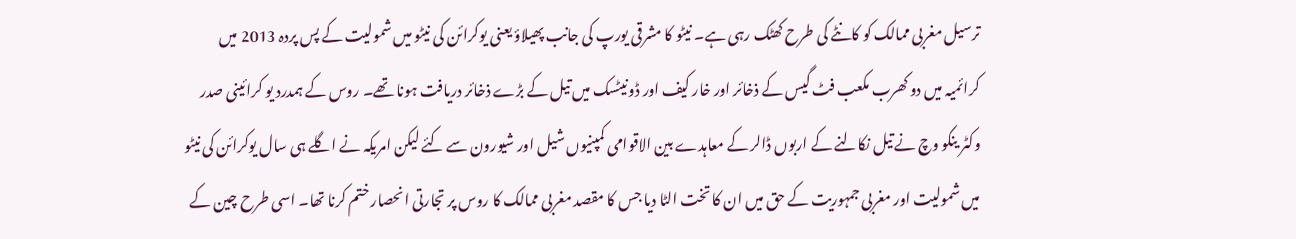ترسیل مغربی ممالک کو کانٹے کی طرح کھٹک رہی ہے۔ نیٹو کا مشرقی یورپ کی جانب پھیلاؤ یعنی یوکرائن کی نیٹو میں شمولیت کے پس پردہ 2013 میں کرائمیہ میں دو کھرب مکعب فٹ گیس کے ذخائر اور خار کیف اور ڈونیٹسک میں تیل کے بڑے ذخائر دریافت ہونا تھے۔ روس کے ہمدرد یو کرائینی صدر وکٹر ینکو وچ نے تیل نکالنے کے اربوں ڈالر کے معاہدے بین الاقوامی کمپنیوں شیل اور شیورون سے کئے لیکن امریکہ نے اگلے ہی سال یوکرائن کی نیٹو میں شمولیت اور مغربی جمہوریت کے حق میں ان کا تخت الٹا دیا جس کا مقصد مغربی ممالک کا روس پر تجارتی انحصار ختم کرنا تھا۔ اسی طرح چین کے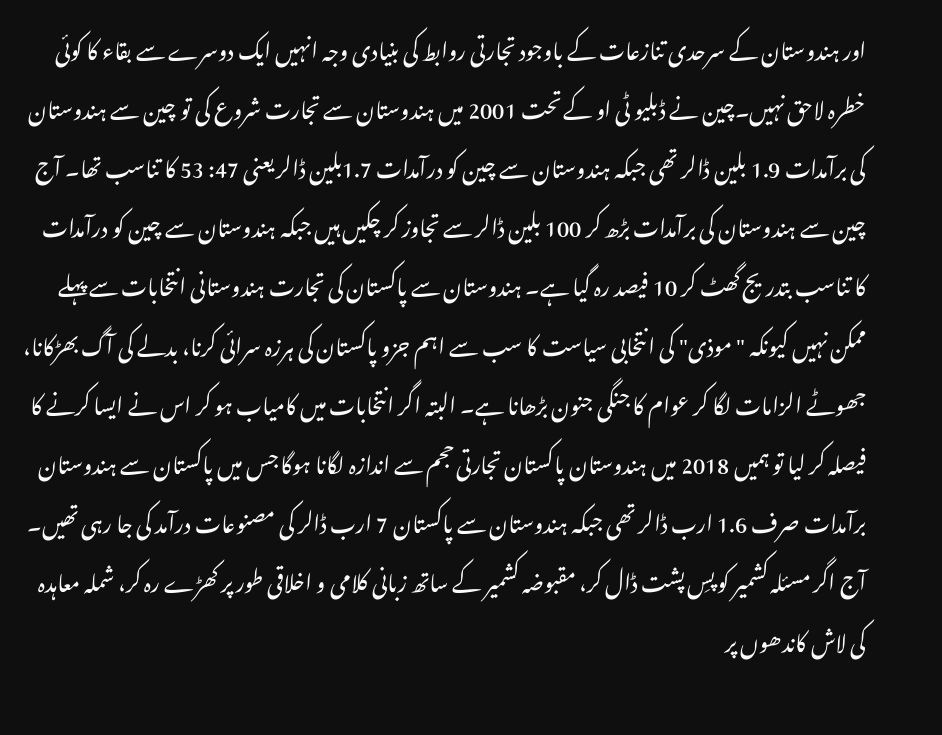اور ہندوستان کے سرحدی تنازعات کے باوجود تجارتی روابط کی بنیادی وجہ انہیں ایک دوسرے سے بقاء کا کوئی خطرہ لاحق نہیں۔چین نے ڈبلیو ٹی او کے تحت 2001 میں ہندوستان سے تجارت شروع کی تو چین سے ہندوستان کی برآمدات 1.9 بلین ڈالر تھی جبکہ ہندوستان سے چین کو درآمدات 1.7بلین ڈالر یعنی 47: 53 کا تناسب تھا۔ آج چین سے ہندوستان کی برآمدات بڑھ کر 100 بلین ڈالر سے تجاوز کر چکیں ہیں جبکہ ہندوستان سے چین کو درآمدات کا تناسب بتدریج گھٹ کر 10 فیصد رہ گیا ہے۔ ہندوستان سے پاکستان کی تجارت ہندوستانی انتخابات سے پہلے ممکن نہیں کیونکہ "موذی" کی انتخابی سیاست کا سب سے اہم جزو پاکستان کی ہرزہ سرائی کرنا، بدلے کی آگ بھڑکانا، جھوٹے الزامات لگا کر عوام کا جنگی جنون بڑھانا ہے۔ البتہ اگر انتخابات میں کامیاب ہو کر اس نے ایسا کرنے کا فیصلہ کر لیا تو ہمیں 2018 میں ہندوستان پاکستان تجارتی حجم سے اندازہ لگانا ہوگا جس میں پاکستان سے ہندوستان برآمدات صرف 1.6 ارب ڈالر تھی جبکہ ہندوستان سے پاکستان 7 ارب ڈالر کی مصنوعات درآمد کی جا رہی تھیں۔ آج اگر مسئلہ کشمیر کو پسِ پشت ڈال کر، مقبوضہ کشمیر کے ساتھ زبانی کلامی و اخلاقی طور پر کھڑے رہ کر، شملہ معاہدہ کی لاش کاندھوں پر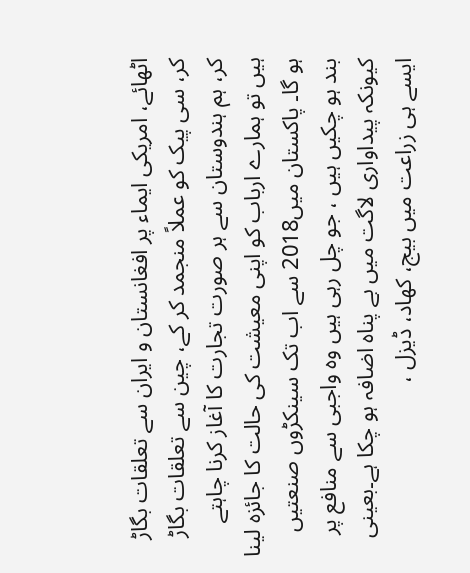اٹھائے، امریکی ایماء پر افغانستان و ایران سے تعلقات بگاڑ کر، سی پیک کو عملاً منجمد کر کے، چین سے تعلقات بگاڑ کر، ہم ہندوستان سے ہر صورت تجارت کا آغاز کرنا چاہتے ہیں تو ہمارے ارباب کو اپنی معیشت کی حالت کا جائزہ لینا ہو گا۔ پاکستان میں2018 سے اب تک سینکڑوں صنعتیں بند ہو چکیں ہیں ، جو چل رہی ہیں وہ واجبی سے منافع پر کیونکہ پیداواری لاگت میں بے پناہ اضافہ ہو چکا ہے۔بعینی ایسے ہی زراعت میں بیج، کھاد، ڈیزل ،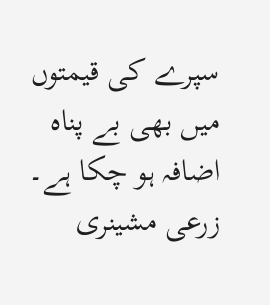سپرے کی قیمتوں میں بھی بے پناہ اضافہ ہو چکا ہے۔ زرعی مشینری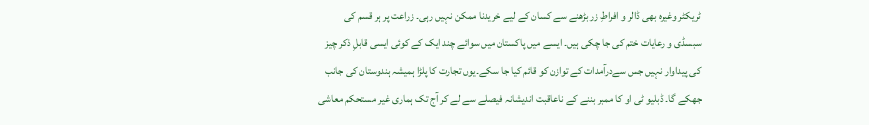ٹریکٹر وغیرہ بھی ڈالر و افراطِ زر بڑھنے سے کسان کے لیے خریدنا ممکن نہیں رہی۔ زراعت پر ہر قسم کی سبسڈی و رعایات ختم کی جا چکی ہیں۔ ایسے میں پاکستان میں سوائے چند ایک کے کوئی ایسی قابلِ ذکر چیز کی پیداوار نہیں جس سےدرآمدات کے توازن کو قائم کیا جا سکے۔یوں تجارت کا پلڑا ہمیشہ ہندوستان کی جانب جھکے گا۔ ڈبلیو ٹی او کا ممبر بننے کے ناعاقبت اندیشانہ فیصلے سے لے کر آج تک ہماری غیر مستحکم معاشی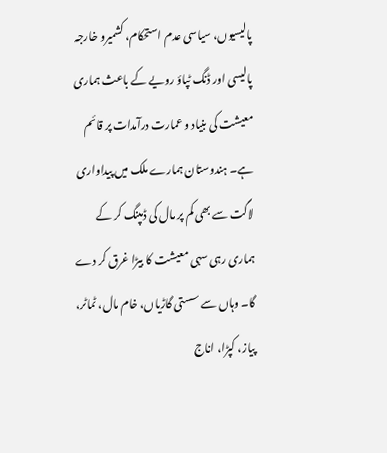پالیسیوں، سیاسی عدم استحکام، کشمیرو خارجہ پالیسی اور ڈنگ ٹپاؤ رویے کے باعث ہماری معیشت کی بنیاد و عمارت درآمدات پر قائم ہے۔ ہندوستان ہمارے ملک میں پیداواری لاگت سے بھی کم پر مال کی ڈمپنگ کر کے ہماری رہی سہی معیشت کا بیڑا غرق کر دے گا۔ وہاں سے سستی گاڑیاں، خام مال، ٹماٹر، پیاز، کپڑا، اناج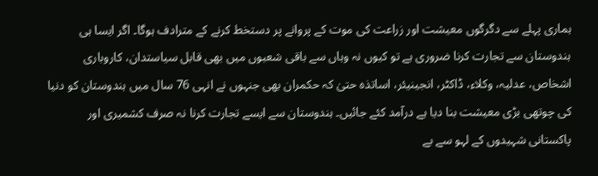ہماری پہلے سے دگرگوں معیشت اور زراعت کی موت کے پروانے پر دستخط کرنے کے مترادف ہوگا۔ اگر ایسا ہی ہندوستان سے تجارت کرنا ضروری ہے تو کیوں نہ وہاں سے باقی شعبوں میں بھی قابل سیاستدان، کاروباری اشخاص، عدلیہ، وکلاء، ڈاکٹر، انجینیئر، اساتذہ حتیٰ کہ حکمران بھی جنہوں نے انہی 76 سال میں ہندوستان کو دنیا کی چوتھی بڑی معیشت بنا دیا ہے درآمد کئے جائیں۔ ہندوستان سے ایسے تجارت کرنا نہ صرف کشمیری اور پاکستانی شہیدوں کے لہو سے بے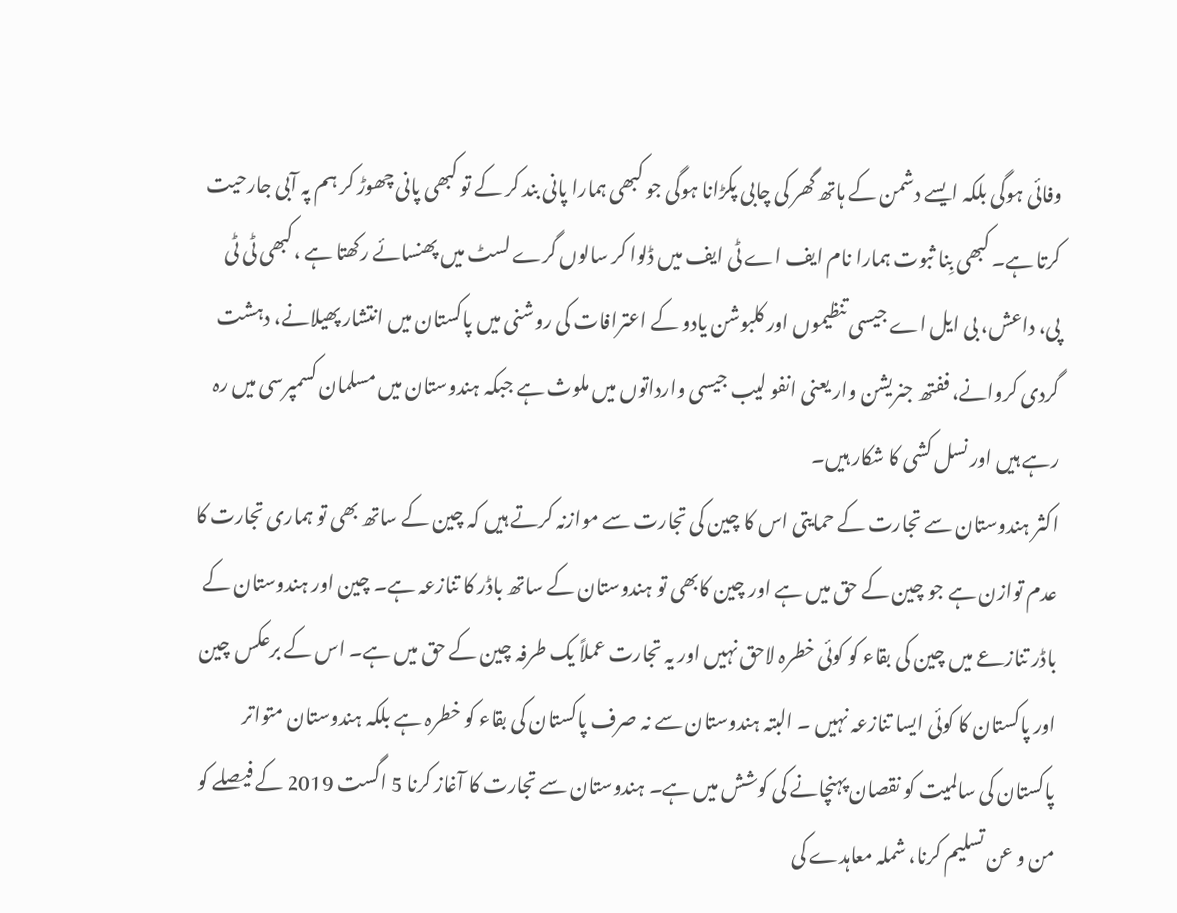وفائی ہوگی بلکہ ایسے دشمن کے ہاتھ گھر کی چابی پکڑانا ہوگی جو کبھی ہمارا پانی بند کر کے تو کبھی پانی چھوڑ کر ہم پہ آبی جارحیت کرتا ہے۔ کبھی بِنا ثبوت ہمارا نام ایف اے ٹی ایف میں ڈلوا کر سالوں گرے لسٹ میں پھنسائے رکھتا ہے ،کبھی ٹی ٹی پی، داعش، بی ایل اے جیسی تنظیموں اور کلبوشن یادو کے اعترافات کی روشنی میں پاکستان میں انتشار پھیلانے، دہشت گردی کروانے، ففتھ جنریشن وار یعنی انفو لیب جیسی وارداتوں میں ملوث ہے جبکہ ہندوستان میں مسلمان کسمپرسی میں رہ رہے ہیں اور نسل کشی کا شکار ہیں۔
اکثر ہندوستان سے تجارت کے حمایتی اس کا چین کی تجارت سے موازنہ کرتے ہیں کہ چین کے ساتھ بھی تو ہماری تجارت کا عدم توازن ہے جو چین کے حق میں ہے اور چین کابھی تو ہندوستان کے ساتھ باڈر کا تنازعہ ہے۔ چین اور ہندوستان کے باڈر تنازعے میں چین کی بقاء کو کوئی خطرہ لاحق نہیں اور یہ تجارت عملاً یک طرفہ چین کے حق میں ہے۔ اس کے برعکس چین اور پاکستان کا کوئی ایسا تنازعہ نہیں ۔ البتہ ہندوستان سے نہ صرف پاکستان کی بقاء کو خطرہ ہے بلکہ ہندوستان متواتر پاکستان کی سالمیت کو نقصان پہنچانے کی کوشش میں ہے۔ ہندوستان سے تجارت کا آغاز کرنا 5 اگست 2019 کے فیصلے کو من و عن تسلیم کرنا، شملہ معاہدے کی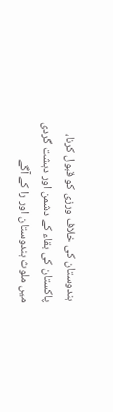ہندوستان کی خلاف ورزی کو قبول کرنا، پاکستان کی بقاء کے دشمن اور دہشت گردی میں ملوث ہندوستان اور را کے آگے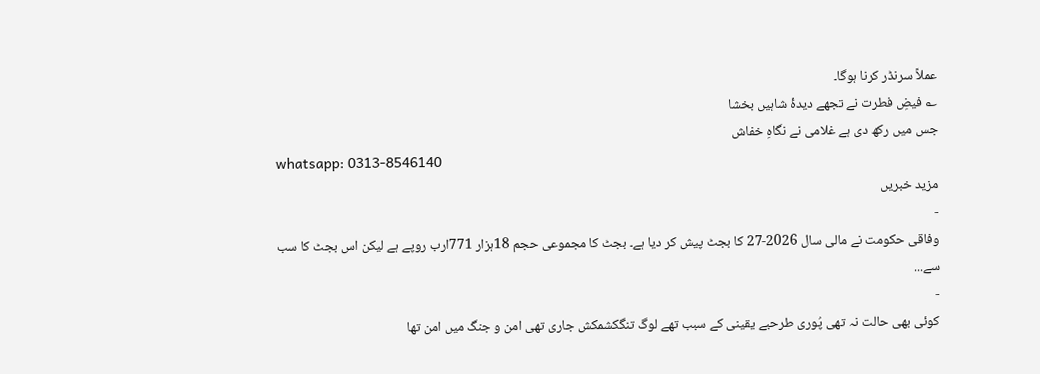عملاً سرنڈر کرنا ہوگا۔
؎ فیضِ فطرت نے تجھے دیدۂ شاہیں بخشا
جس میں رکھ دی ہے غلامی نے نگاہِ خفاش
whatsapp: 0313-8546140
مزید خبریں
-
وفاقی حکومت نے مالی سال 2026-27 کا بجٹ پیش کر دیا ہے۔ بجٹ کا مجموعی حجم 18ہزار 771ارب روپے ہے لیکن اس بجٹ کا سب سے...
-
کوئی بھی حالت نہ تھی پُوری طرحبے یقینی کے سبب تھے لوگ تنگکشمکش جاری تھی امن و جنگ میں امن تھا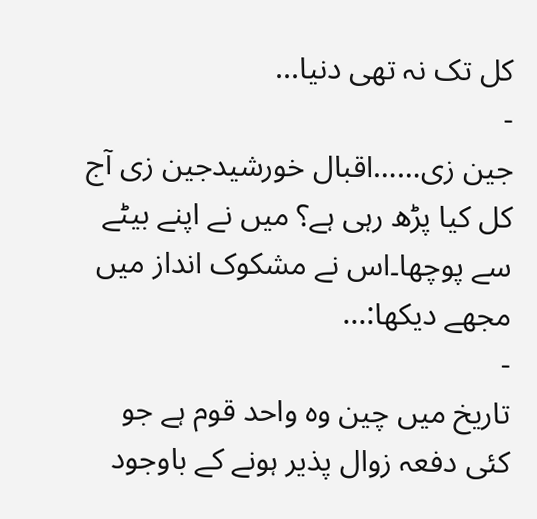کل تک نہ تھی دنیا...
-
جین زی……اقبال خورشیدجین زی آج کل کیا پڑھ رہی ہے؟ میں نے اپنے بیٹے سے پوچھا۔اس نے مشکوک انداز میں مجھے دیکھا:...
-
تاریخ میں چین وہ واحد قوم ہے جو کئی دفعہ زوال پذیر ہونے کے باوجود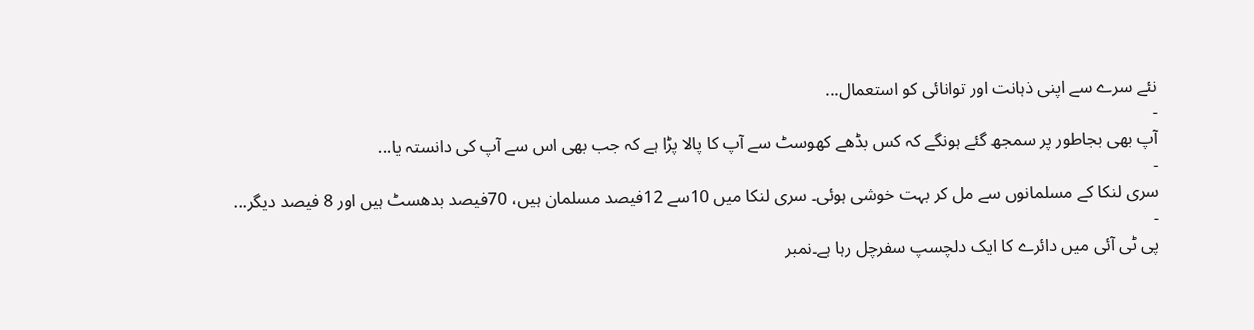نئے سرے سے اپنی ذہانت اور توانائی کو استعمال...
-
آپ بھی بجاطور پر سمجھ گئے ہونگے کہ کس بڈھے کھوسٹ سے آپ کا پالا پڑا ہے کہ جب بھی اس سے آپ کی دانستہ یا...
-
سری لنکا کے مسلمانوں سے مل کر بہت خوشی ہوئی۔ سری لنکا میں 10سے 12فیصد مسلمان ہیں، 70فیصد بدھسٹ ہیں اور 8 فیصد دیگر...
-
پی ٹی آئی میں دائرے کا ایک دلچسپ سفرچل رہا ہے۔نمبر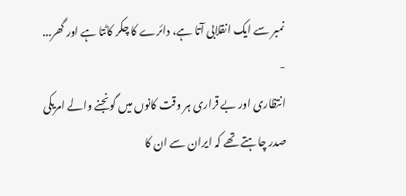نمبر سے ایک انقلابی آتا ہے، دائرے کا چکر کاٹتا ہے اور گھر...
-
انتظاری اور بے قراری ہر وقت کانوں میں گونجنے والے امریکی صدر چاہتے تھے کہ ایران سے ان کا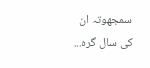سمجھوتہ ان کی سال گرہ...